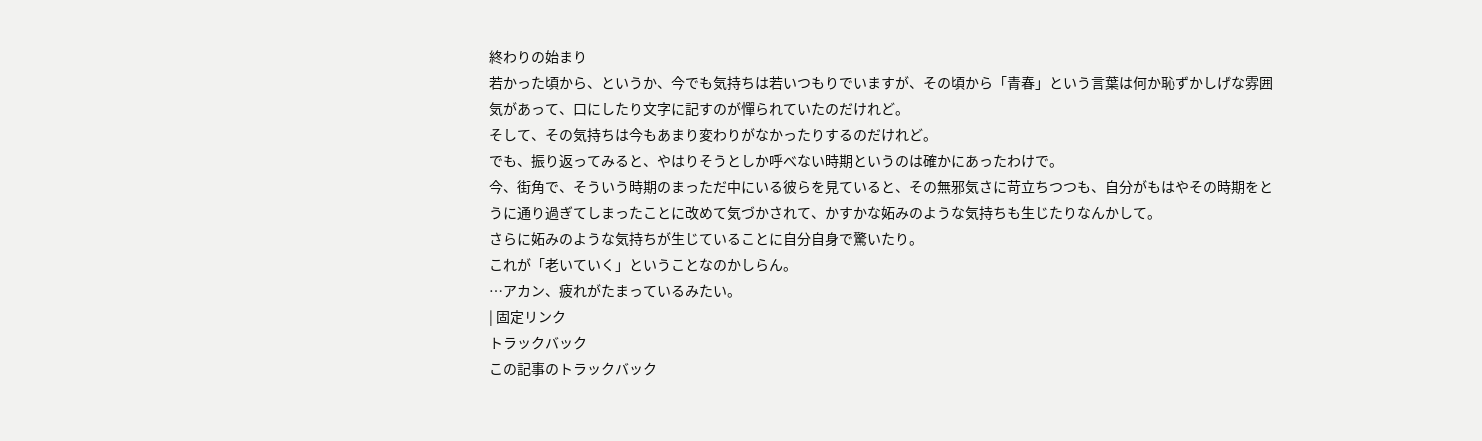終わりの始まり
若かった頃から、というか、今でも気持ちは若いつもりでいますが、その頃から「青春」という言葉は何か恥ずかしげな雰囲気があって、口にしたり文字に記すのが憚られていたのだけれど。
そして、その気持ちは今もあまり変わりがなかったりするのだけれど。
でも、振り返ってみると、やはりそうとしか呼べない時期というのは確かにあったわけで。
今、街角で、そういう時期のまっただ中にいる彼らを見ていると、その無邪気さに苛立ちつつも、自分がもはやその時期をとうに通り過ぎてしまったことに改めて気づかされて、かすかな妬みのような気持ちも生じたりなんかして。
さらに妬みのような気持ちが生じていることに自分自身で驚いたり。
これが「老いていく」ということなのかしらん。
…アカン、疲れがたまっているみたい。
| 固定リンク
トラックバック
この記事のトラックバック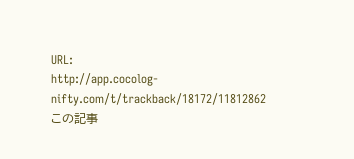URL:
http://app.cocolog-nifty.com/t/trackback/18172/11812862
この記事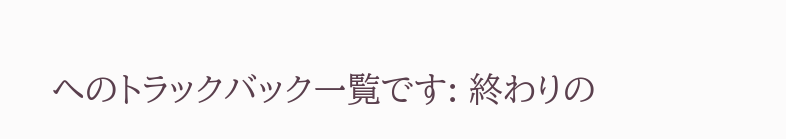へのトラックバック一覧です: 終わりの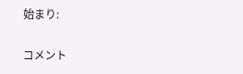始まり:

コメント